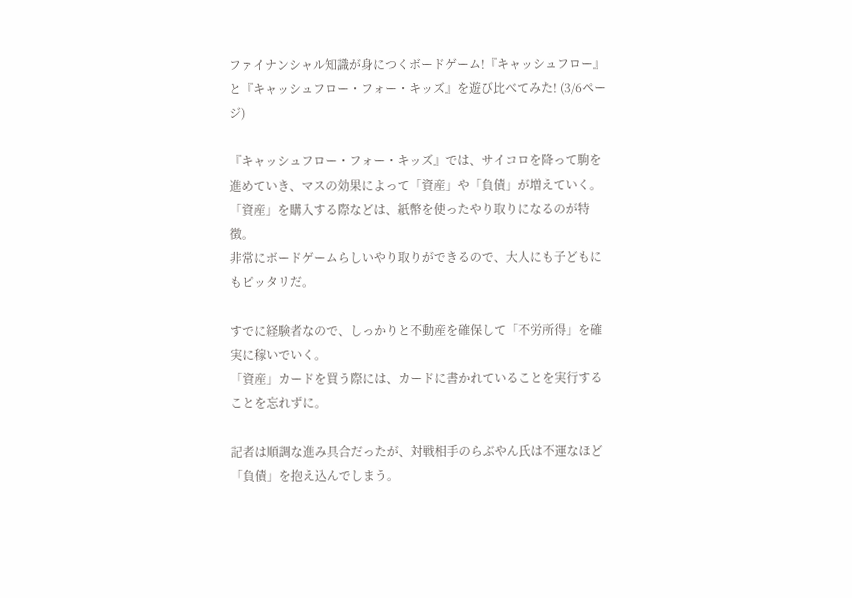ファイナンシャル知識が身につくボードゲーム!『キャッシュフロー』と『キャッシュフロー・フォー・キッズ』を遊び比べてみた! (3/6ページ)

『キャッシュフロー・フォー・キッズ』では、サイコロを降って駒を進めていき、マスの効果によって「資産」や「負債」が増えていく。「資産」を購入する際などは、紙幣を使ったやり取りになるのが特徴。
非常にボードゲームらしいやり取りができるので、大人にも子どもにもピッタリだ。

すでに経験者なので、しっかりと不動産を確保して「不労所得」を確実に稼いでいく。
「資産」カードを買う際には、カードに書かれていることを実行することを忘れずに。

記者は順調な進み具合だったが、対戦相手のらぶやん氏は不運なほど「負債」を抱え込んでしまう。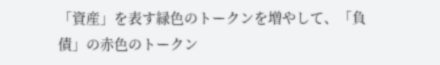「資産」を表す緑色のトークンを増やして、「負債」の赤色のトークン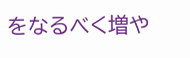をなるべく増や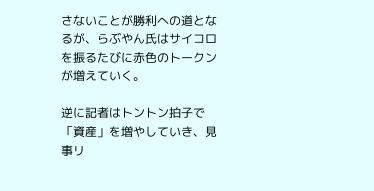さないことが勝利への道となるが、らぶやん氏はサイコロを振るたびに赤色のトークンが増えていく。

逆に記者はトントン拍子で「資産」を増やしていき、見事リ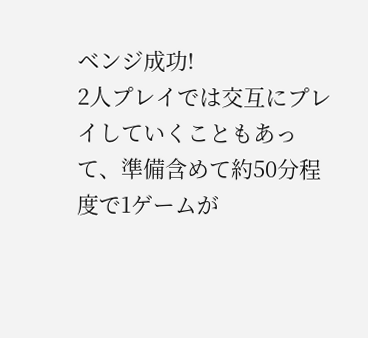ベンジ成功!
2人プレイでは交互にプレイしていくこともあって、準備含めて約50分程度で1ゲームが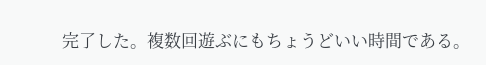完了した。複数回遊ぶにもちょうどいい時間である。